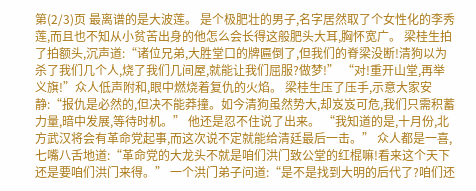第(2/3)页 最离谱的是大波莲。 是个极肥壮的男子,名字居然取了个女性化的李秀莲,而且也不知从小贫苦出身的他怎么会长得这般肥头大耳,胸怀宽广。 梁桂生拍了拍额头,沉声道:“诸位兄弟,大胜堂口的牌匾倒了,但我们的脊梁没断!清狗以为杀了我们几个人,烧了我们几间屋,就能让我们屈服?做梦!” “对!重开山堂,再举义旗!”众人低声附和,眼中燃烧着复仇的火焰。 梁桂生压了压手,示意大家安静:“报仇是必然的,但决不能莽撞。如今清狗虽然势大,却岌岌可危,我们只需积蓄力量,暗中发展,等待时机。” 他还是忍不住说了出来。 “我知道的是,十月份,北方武汉将会有革命党起事,而这次说不定就能给清廷最后一击。” 众人都是一喜,七嘴八舌地道:“革命党的大龙头不就是咱们洪门致公堂的红棍嘛!看来这个天下还是要咱们洪门来得。” 一个洪门弟子问道:“是不是找到大明的后代了?咱们还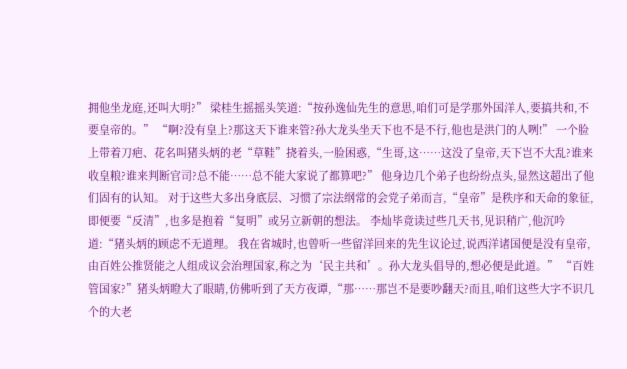拥他坐龙庭,还叫大明?” 梁桂生摇摇头笑道:“按孙逸仙先生的意思,咱们可是学那外国洋人,要搞共和,不要皇帝的。” “啊?没有皇上?那这天下谁来管?孙大龙头坐天下也不是不行,他也是洪门的人咧!” 一个脸上带着刀疤、花名叫猪头炳的老“草鞋”挠着头,一脸困惑,“生哥,这……这没了皇帝,天下岂不大乱?谁来收皇粮?谁来判断官司?总不能……总不能大家说了都算吧?” 他身边几个弟子也纷纷点头,显然这超出了他们固有的认知。 对于这些大多出身底层、习惯了宗法纲常的会党子弟而言,“皇帝”是秩序和天命的象征,即便要“反清”,也多是抱着“复明”或另立新朝的想法。 李灿毕竟读过些几天书,见识稍广,他沉吟道:“猪头炳的顾虑不无道理。 我在省城时,也曾听一些留洋回来的先生议论过,说西洋诸国便是没有皇帝,由百姓公推贤能之人组成议会治理国家,称之为‘民主共和’。孙大龙头倡导的,想必便是此道。” “百姓管国家?”猪头炳瞪大了眼睛,仿佛听到了天方夜谭,“那……那岂不是要吵翻天?而且,咱们这些大字不识几个的大老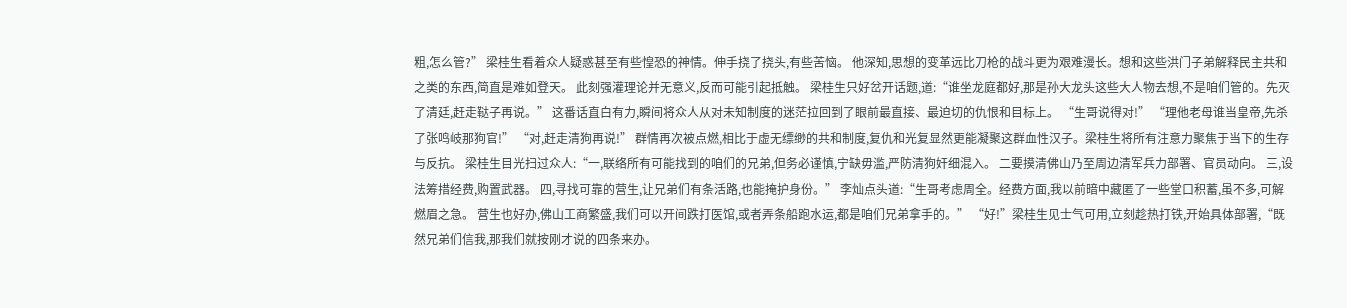粗,怎么管?” 梁桂生看着众人疑惑甚至有些惶恐的神情。伸手挠了挠头,有些苦恼。 他深知,思想的变革远比刀枪的战斗更为艰难漫长。想和这些洪门子弟解释民主共和之类的东西,简直是难如登天。 此刻强灌理论并无意义,反而可能引起抵触。 梁桂生只好岔开话题,道:“谁坐龙庭都好,那是孙大龙头这些大人物去想,不是咱们管的。先灭了清廷,赶走鞑子再说。” 这番话直白有力,瞬间将众人从对未知制度的迷茫拉回到了眼前最直接、最迫切的仇恨和目标上。 “生哥说得对!” “理他老母谁当皇帝,先杀了张鸣岐那狗官!” “对,赶走清狗再说!” 群情再次被点燃,相比于虚无缥缈的共和制度,复仇和光复显然更能凝聚这群血性汉子。梁桂生将所有注意力聚焦于当下的生存与反抗。 梁桂生目光扫过众人:“一,联络所有可能找到的咱们的兄弟,但务必谨慎,宁缺毋滥,严防清狗奸细混入。 二要摸清佛山乃至周边清军兵力部署、官员动向。 三,设法筹措经费,购置武器。 四,寻找可靠的营生,让兄弟们有条活路,也能掩护身份。” 李灿点头道:“生哥考虑周全。经费方面,我以前暗中藏匿了一些堂口积蓄,虽不多,可解燃眉之急。 营生也好办,佛山工商繁盛,我们可以开间跌打医馆,或者弄条船跑水运,都是咱们兄弟拿手的。” “好!”梁桂生见士气可用,立刻趁热打铁,开始具体部署,“既然兄弟们信我,那我们就按刚才说的四条来办。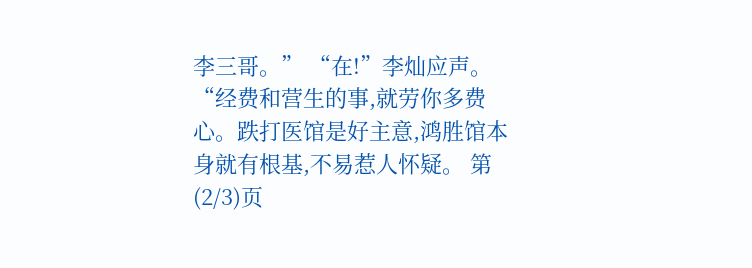李三哥。” “在!”李灿应声。 “经费和营生的事,就劳你多费心。跌打医馆是好主意,鸿胜馆本身就有根基,不易惹人怀疑。 第(2/3)页